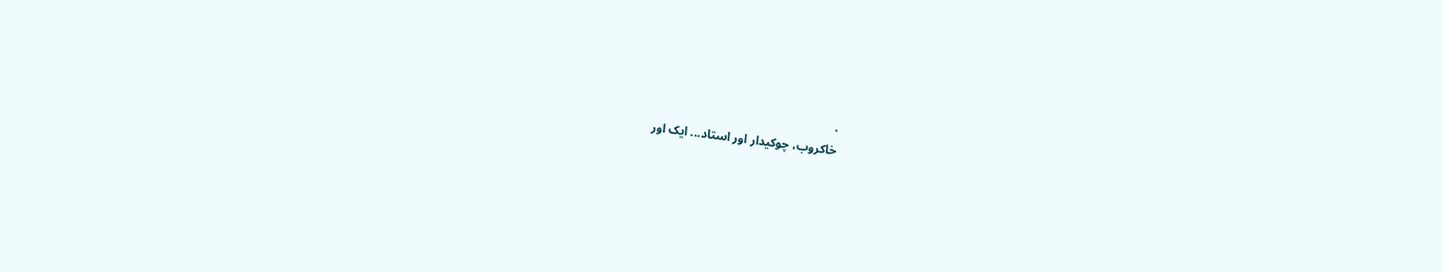.
خاکروب، چوکیدار اور استاد... ایک اور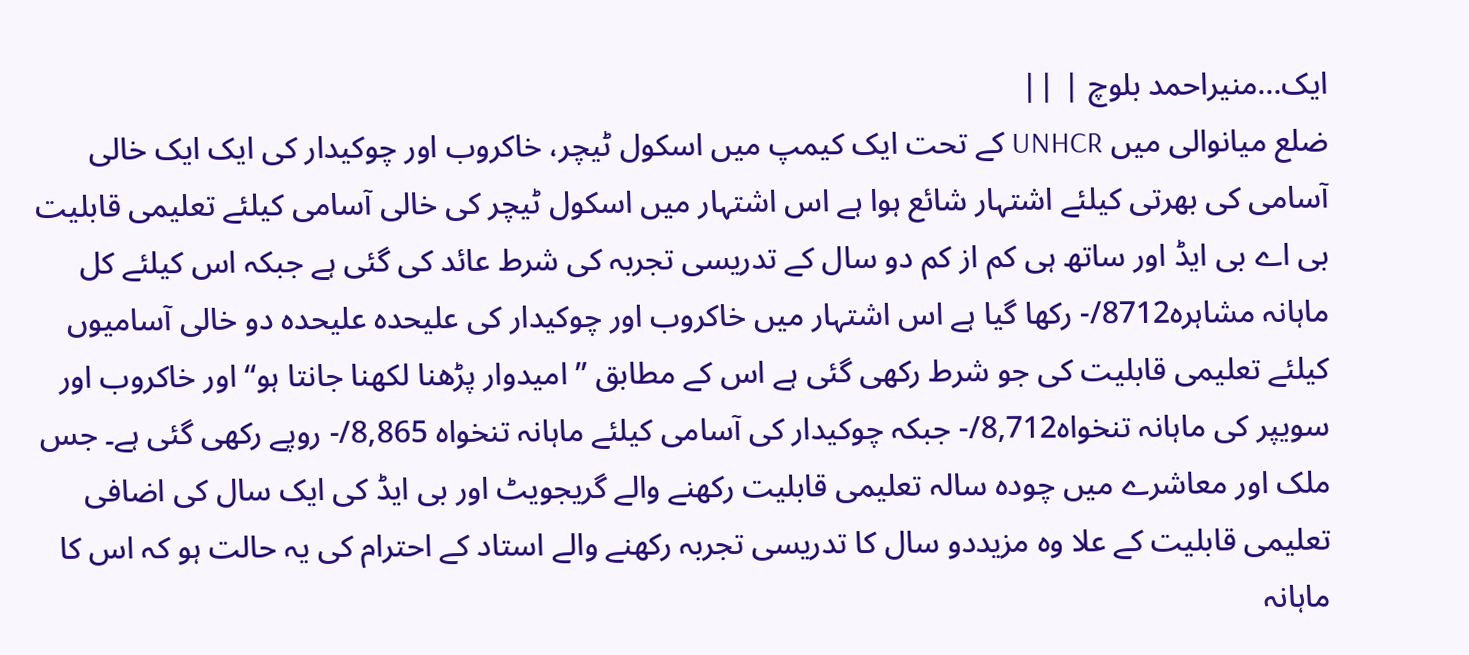ایک…منیراحمد بلوچ | ||
ضلع میانوالی میں UNHCR کے تحت ایک کیمپ میں اسکول ٹیچر، خاکروب اور چوکیدار کی ایک ایک خالی آسامی کی بھرتی کیلئے اشتہار شائع ہوا ہے اس اشتہار میں اسکول ٹیچر کی خالی آسامی کیلئے تعلیمی قابلیت بی اے بی ایڈ اور ساتھ ہی کم از کم دو سال کے تدریسی تجربہ کی شرط عائد کی گئی ہے جبکہ اس کیلئے کل ماہانہ مشاہرہ8712/- رکھا گیا ہے اس اشتہار میں خاکروب اور چوکیدار کی علیحدہ علیحدہ دو خالی آسامیوں کیلئے تعلیمی قابلیت کی جو شرط رکھی گئی ہے اس کے مطابق ” امیدوار پڑھنا لکھنا جانتا ہو“ اور خاکروب اور سویپر کی ماہانہ تنخواہ8,712/- جبکہ چوکیدار کی آسامی کیلئے ماہانہ تنخواہ 8,865/- روپے رکھی گئی ہے۔ جس ملک اور معاشرے میں چودہ سالہ تعلیمی قابلیت رکھنے والے گریجویٹ اور بی ایڈ کی ایک سال کی اضافی تعلیمی قابلیت کے علا وہ مزیددو سال کا تدریسی تجربہ رکھنے والے استاد کے احترام کی یہ حالت ہو کہ اس کا ماہانہ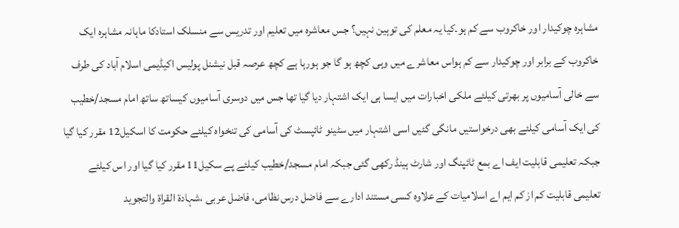مشاہرہ چوکیدار اور خاکروب سے کم ہو۔کیا یہ معلم کی توہین نہیں؟ جس معاشرہ میں تعلیم اور تدریس سے منسلک استادکا ماہانہ مشاہرہ ایک خاکروب کے برابر اور چوکیدار سے کم ہواس معاشرے میں وہی کچھ ہو گا جو ہورہا ہے کچھ عرصہ قبل نیشنل پولیس اکیڈیمی اسلام آباد کی طرف سے خالی آسامیوں پر بھرتی کیلئے ملکی اخبارات میں ایسا ہی ایک اشتہار دیا گیا تھا جس میں دوسری آسامیوں کیساتھ ساتھ امام مسجد/خطیب کی ایک آسامی کیلئے بھی درخواستیں مانگی گئیں اسی اشتہار میں سٹینو ٹائپسٹ کی آسامی کی تنخواہ کیلئے حکومت کا اسکیل12 مقرر کیا گیا جبکہ تعلیمی قابلیت ایف اے بمع ٹائپنگ اور شارٹ ہینڈ رکھی گئی جبکہ امام مسجد/خطیب کیلئے پے سکیل11 مقرر کیا گیا اور اس کیلئے تعلیمی قابلیت کم از کم ایم اے اسلامیات کے علاوہ کسی مستند ادارے سے فاضل درس نظامی، فاضل عربی ،شہادة القراة والتجوید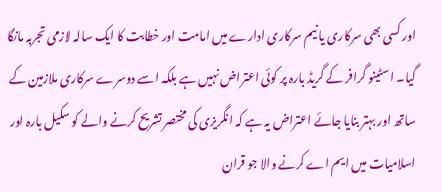اور کسی بھی سرکاری یا نیم سرکاری ادارے میں امامت اور خطابت کا ایک سالہ لازمی تجربہ مانگا گیا۔ اسٹینو گرافر کے گریڈ بارہ پر کوئی اعتراض نہیں ہے بلکہ اسے دوسرے سرکاری ملازمین کے ساتھ اور بہتر بنایا جائے اعتراض یہ ہے کہ انگریزی کی مختصر تشریح کرنے والے کو سکیل بارہ اور اسلامیات میں ایم اے کرنے والا جو قران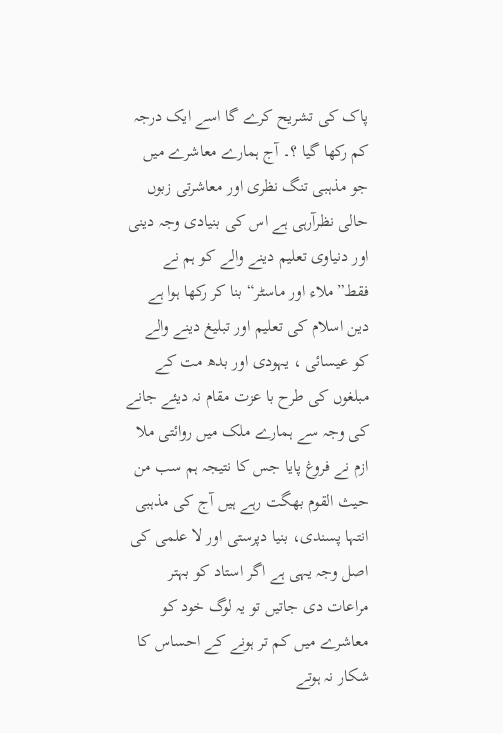پاک کی تشریح کرے گا اسے ایک درجہ کم رکھا گیا ؟۔ آج ہمارے معاشرے میں جو مذہبی تنگ نظری اور معاشرتی زبوں حالی نظرآرہی ہے اس کی بنیادی وجہ دینی اور دنیاوی تعلیم دینے والے کو ہم نے فقط”ملاء اور ماسٹر“ بنا کر رکھا ہوا ہے دین اسلام کی تعلیم اور تبلیغ دینے والے کو عیسائی ، یہودی اور بدھ مت کے مبلغوں کی طرح با عزت مقام نہ دیئے جانے کی وجہ سے ہمارے ملک میں روائتی ملا ازم نے فروغ پایا جس کا نتیجہ ہم سب من حیث القوم بھگت رہے ہیں آج کی مذہبی انتہا پسندی، بنیا دپرستی اور لا علمی کی اصل وجہ یہی ہے اگر استاد کو بہتر مراعات دی جاتیں تو یہ لوگ خود کو معاشرے میں کم تر ہونے کے احساس کا شکار نہ ہوتے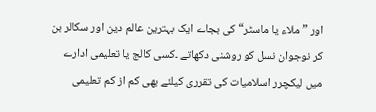اور ”ملاء یا ماسٹر“کی بجاے ایک بہترین عالم دین اور سکالر بن کر نوجوان نسل کو روشنی دکھاتے ۔کسی کالج یا تعلیمی ادارے میں لیکچرر اسلامیات کی تقرری کیلئے بھی کم از کم تعلیمی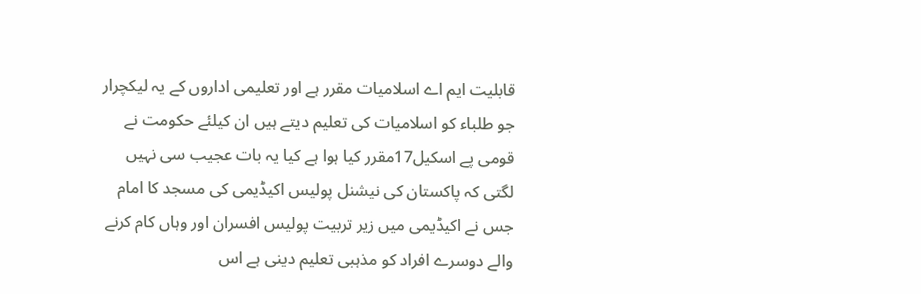قابلیت ایم اے اسلامیات مقرر ہے اور تعلیمی اداروں کے یہ لیکچرار جو طلباء کو اسلامیات کی تعلیم دیتے ہیں ان کیلئے حکومت نے قومی پے اسکیل17مقرر کیا ہوا ہے کیا یہ بات عجیب سی نہیں لگتی کہ پاکستان کی نیشنل پولیس اکیڈیمی کی مسجد کا امام جس نے اکیڈیمی میں زیر تربیت پولیس افسران اور وہاں کام کرنے والے دوسرے افراد کو مذہبی تعلیم دینی ہے اس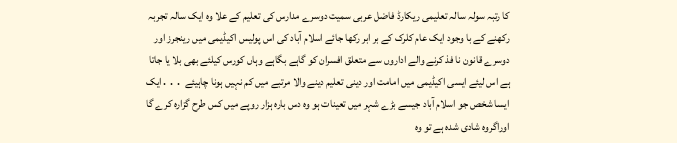کا رتبہ سولہ سالہ تعلیمی ریکارڈ فاضل عربی سمیت دوسرے مدارس کی تعلیم کے علا وہ ایک سالہ تجربہ رکھنے کے با وجود ایک عام کلرک کے بر ابر رکھا جائے اسلام آباد کی اس پولیس اکیڈیمی میں رینجرز اور دوسرے قانون نا فذ کرنے والے اداروں سے متعلق افسران کو گاہے بگاہے وہاں کورس کیلئے بھی بلا یا جاتا ہے اس لیئے ایسی اکیڈیمی میں امامت اور دینی تعلیم دینے والا مرتبے میں کم نہیں ہونا چاہیئے ․․․ایک ایسا شخص جو اسلام آباد جیسے بڑے شہر میں تعینات ہو وہ دس بارہ ہزار روپے میں کس طرح گزارہ کرے گا اوراگروہ شادی شدہ ہے تو وہ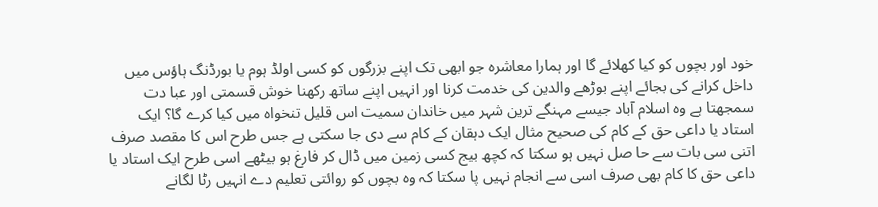خود اور بچوں کو کیا کھلائے گا اور ہمارا معاشرہ جو ابھی تک اپنے بزرگوں کو کسی اولڈ ہوم یا بورڈنگ ہاؤس میں داخل کرانے کی بجائے اپنے بوڑھے والدین کی خدمت کرنا اور انہیں اپنے ساتھ رکھنا خوش قسمتی اور عبا دت سمجھتا ہے وہ اسلام آباد جیسے مہنگے ترین شہر میں خاندان سمیت اس قلیل تنخواہ میں کیا کرے گا؟ ایک استاد یا داعی حق کے کام کی صحیح مثال ایک دہقان کے کام سے دی جا سکتی ہے جس طرح اس کا مقصد صرف اتنی سی بات سے حا صل نہیں ہو سکتا کہ کچھ بیج کسی زمین میں ڈال کر فارغ ہو بیٹھے اسی طرح ایک استاد یا داعی حق کا کام بھی صرف اسی سے انجام نہیں پا سکتا کہ وہ بچوں کو روائتی تعلیم دے انہیں رٹا لگانے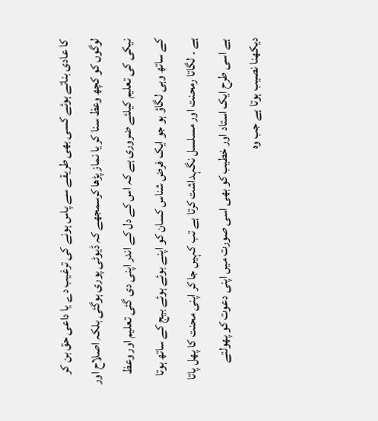کا عادی بناتے ہوئے کسی بھی طریقے سے پاس ہونے کی ترغیب دے یا داعی حق بن کر لوگوں کو کچھ وعظ سنا کر یا نماز پڑھا کرسمجھے کہ ڈیوٹی پوری ہوگئی بلکہ اصلاح اور نیکی کی تعلیم کیلئے ضروری ہے کہ اس کے دل کے اندر اپنی دی گئی تعلیم اور وعظ کے ساتھ وہی لگاؤ ہو جو ایک فرض شناس کسان کو اپنے بوئے ہوئے بیج کے ساتھ ہوتا ہے ۔ لگاتا رمحنت اور مسلسل نگہداشت کرتا ہے تب کہیں جا کر اپنی محنت کا پھل پاتا ہے اسی طرح ایک استاد اور خطیب کو بھی اسی صورت میں اپنی دعوت کو پھولتے دیکھنا نصیب ہوتا ہے جب وہ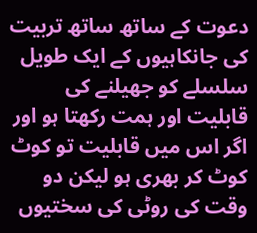دعوت کے ساتھ ساتھ تربیت کی جانکاہیوں کے ایک طویل سلسلے کو جھیلنے کی قابلیت اور ہمت رکھتا ہو اور اگر اس میں قابلیت تو کوٹ کوٹ کر بھری ہو لیکن دو وقت کی روٹی کی سختیوں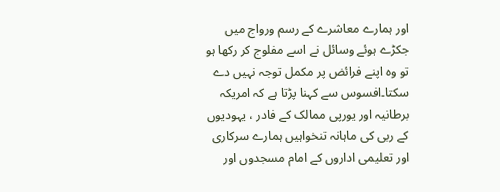اور ہمارے معاشرے کے رسم ورواج میں جکڑے ہوئے وسائل نے اسے مفلوج کر رکھا ہو تو وہ اپنے فرائض پر مکمل توجہ نہیں دے سکتا۔افسوس سے کہنا پڑتا ہے کہ امریکہ برطانیہ اور یورپی ممالک کے فادر ، یہودیوں کے ربی کی ماہانہ تنخواہیں ہمارے سرکاری اور تعلیمی اداروں کے امام مسجدوں اور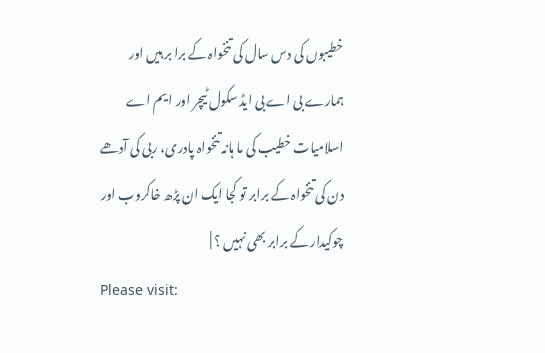خطیبوں کی دس سال کی تنخواہ کے برا بر ہیں اور ہمارے بی اے بی ایڈ سکول ٹیچر اور ا یم اے اسلامیات خطیب کی ما ہانہ تنخواہ پادری، ربی کی آدھے دن کی تنخواہ کے برابر تو کجا ایک ان پڑھ خاکروب اور چوکیدار کے برابر بھی نہیں ؟ |
Please visit: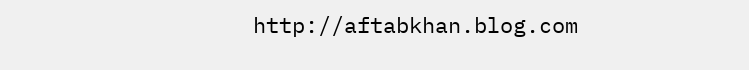http://aftabkhan.blog.com